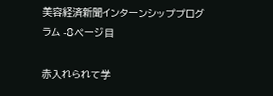美容経済新聞インターンシッププログラム -8ページ目

赤入れられて学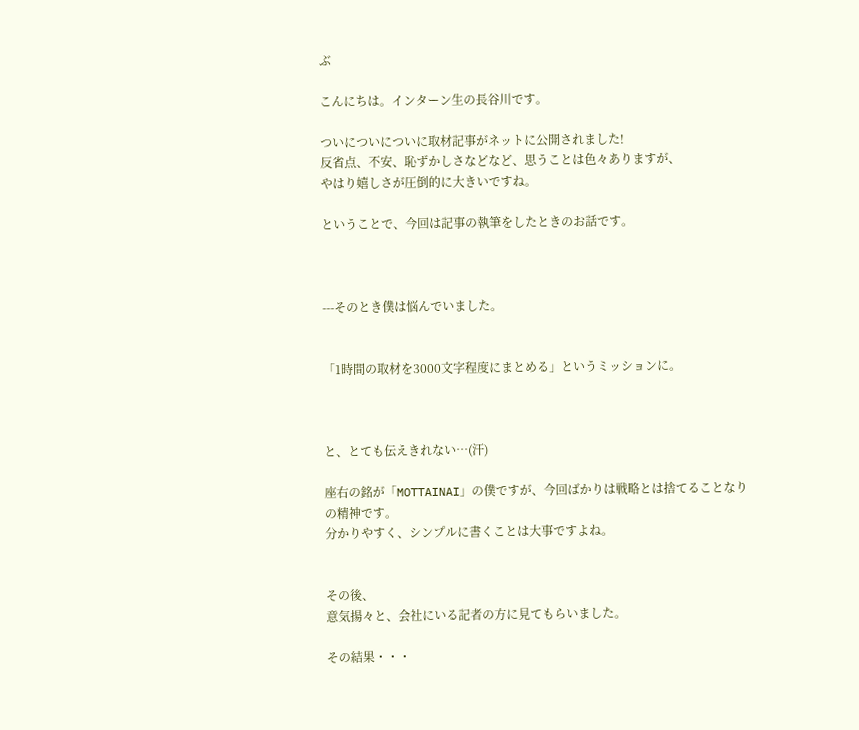ぶ

こんにちは。インターン生の長谷川です。

ついについについに取材記事がネットに公開されました!
反省点、不安、恥ずかしさなどなど、思うことは色々ありますが、
やはり嬉しさが圧倒的に大きいですね。

ということで、今回は記事の執筆をしたときのお話です。



---そのとき僕は悩んでいました。


「1時間の取材を3000文字程度にまとめる」というミッションに。



と、とても伝えきれない…(汗)

座右の銘が「MOTTAINAI」の僕ですが、今回ばかりは戦略とは捨てることなり
の精神です。
分かりやすく、シンプルに書くことは大事ですよね。


その後、
意気揚々と、会社にいる記者の方に見てもらいました。

その結果・・・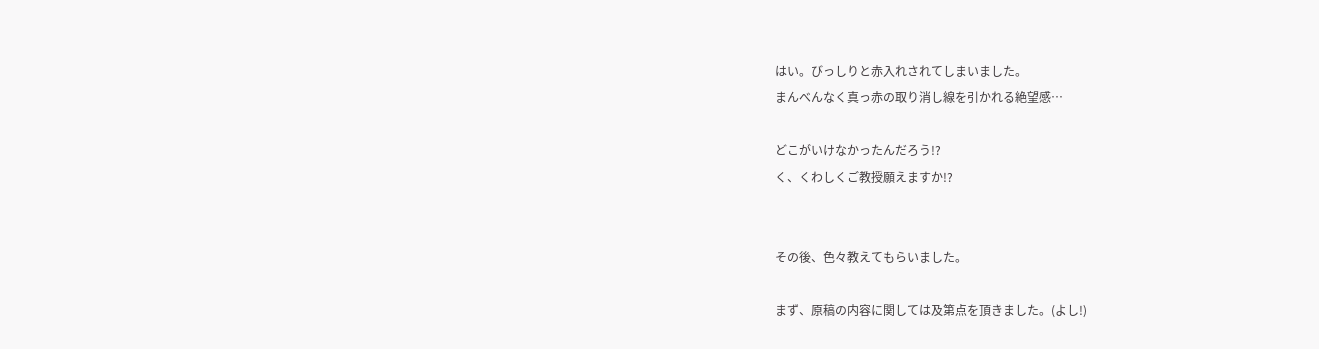はい。びっしりと赤入れされてしまいました。
まんべんなく真っ赤の取り消し線を引かれる絶望感…

どこがいけなかったんだろう!?
く、くわしくご教授願えますか!?


その後、色々教えてもらいました。

まず、原稿の内容に関しては及第点を頂きました。(よし!)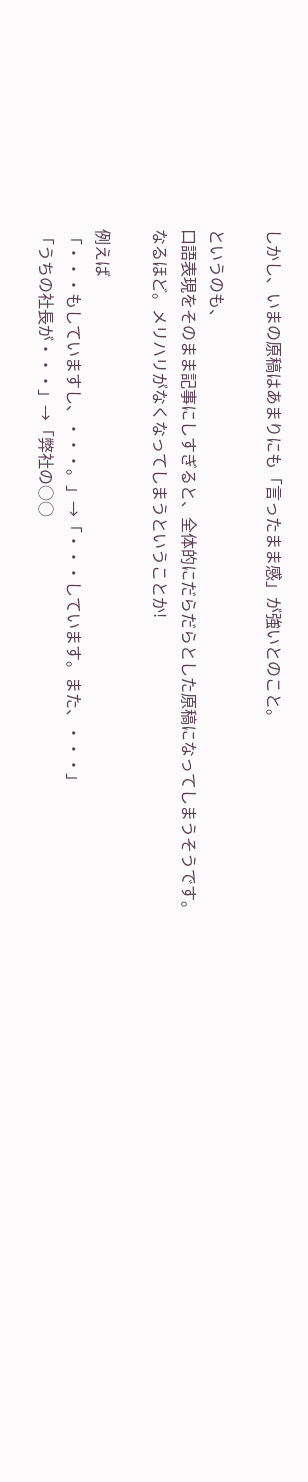しかし、いまの原稿はあまりにも「言ったまま感」が強いとのこと。

というのも、
口語表現をそのまま記事にしすぎると、全体的にだらだらとした原稿になってしまうそうです。
なるほど。メリハリがなくなってしまうということか!

例えば
「・・・もしていますし、・・・。」→「・・・しています。また、・・・」
「うちの社長が・・・」→「弊社の○○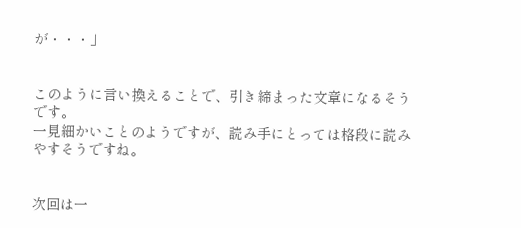が・・・」


このように言い換えることで、引き締まった文章になるそうです。
一見細かいことのようですが、読み手にとっては格段に読みやすそうですね。


次回は一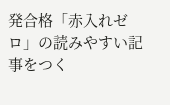発合格「赤入れゼロ」の読みやすい記事をつく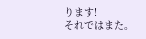ります!
それではまた。